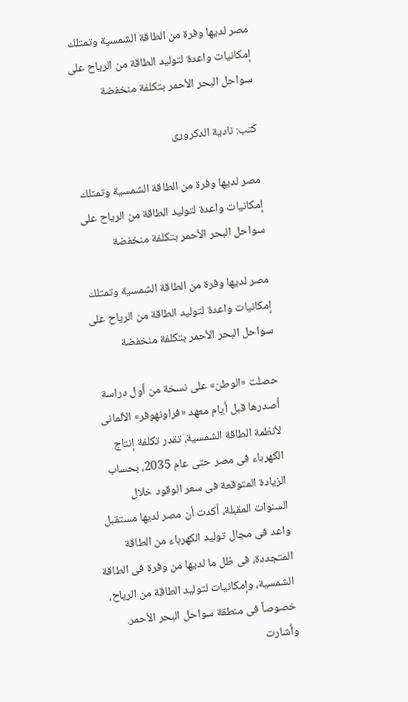مصر لديها وفرة من الطاقة الشمسية وتمتلك إمكانيات واعدة لتوليد الطاقة من الرياح على سواحل البحر الأحمر بتكلفة منخفضة

كتب: نادية الدكرورى

مصر لديها وفرة من الطاقة الشمسية وتمتلك إمكانيات واعدة لتوليد الطاقة من الرياح على سواحل البحر الأحمر بتكلفة منخفضة

مصر لديها وفرة من الطاقة الشمسية وتمتلك إمكانيات واعدة لتوليد الطاقة من الرياح على سواحل البحر الأحمر بتكلفة منخفضة

حصلت «الوطن» على نسخة من أول دراسة أصدرها قبل أيام معهد «فراونهوفر» الألمانى لأنظمة الطاقة الشمسية، تقدر تكلفة إنتاج الكهرباء فى مصر حتى عام 2035، بحساب الزيادة المتوقعة فى سعر الوقود خلال السنوات المقبلة، أكدت أن مصر لديها مستقبل واعد فى مجال توليد الكهرباء من الطاقة المتجددة، فى ظل ما لديها من وفرة فى الطاقة الشمسية، وإمكانيات لتوليد الطاقة من الرياح، خصوصاً فى منطقة سواحل البحر الأحمر. وأشارت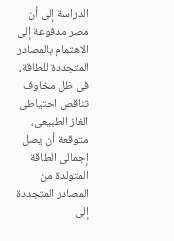الدراسة إلى أن مصر مدفوعة إلى الاهتمام بالمصادر المتجددة للطاقة، فى ظل مخاوف تناقص احتياطى الغاز الطبيعى، متوقعة أن يصل إجمالى الطاقة المتولدة من المصادر المتجددة إلى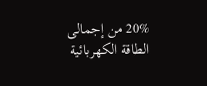20% من إجمالى الطاقة الكهربائية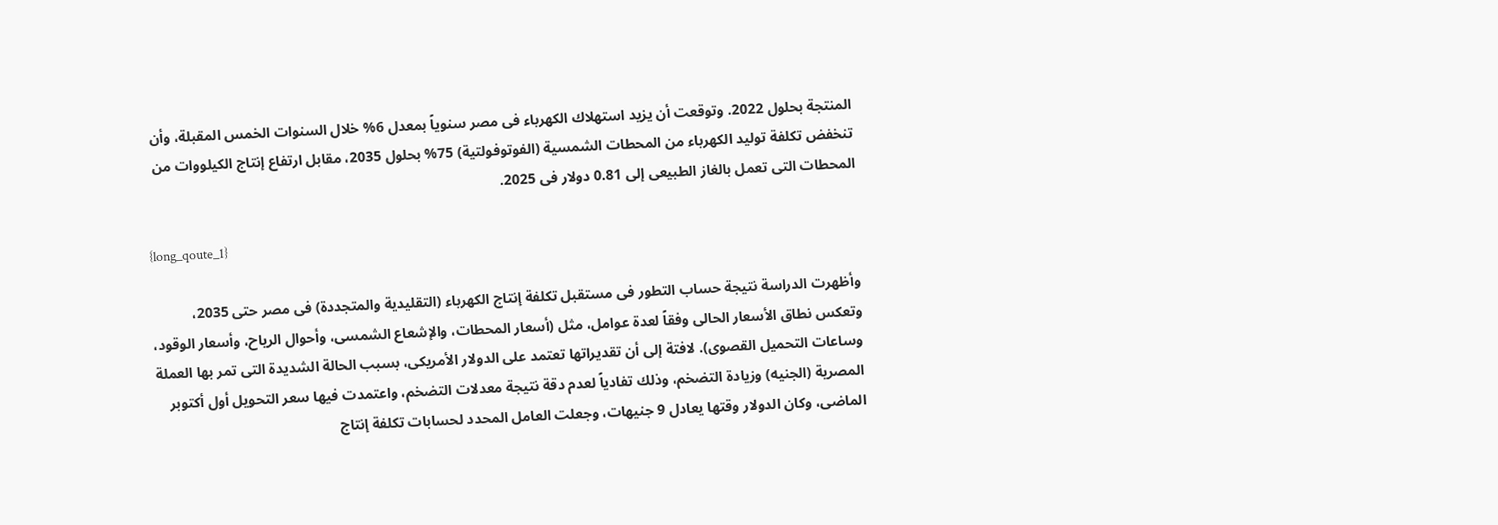المنتجة بحلول 2022. وتوقعت أن يزيد استهلاك الكهرباء فى مصر سنوياً بمعدل 6% خلال السنوات الخمس المقبلة، وأن تنخفض تكلفة توليد الكهرباء من المحطات الشمسية (الفوتوفولتية) 75% بحلول 2035، مقابل ارتفاع إنتاج الكيلووات من المحطات التى تعمل بالغاز الطبيعى إلى 0.81 دولار فى 2025.

{long_qoute_1}

وأظهرت الدراسة نتيجة حساب التطور فى مستقبل تكلفة إنتاج الكهرباء (التقليدية والمتجددة) فى مصر حتى 2035، وتعكس نطاق الأسعار الحالى وفقاً لعدة عوامل، مثل (أسعار المحطات، والإشعاع الشمسى، وأحوال الرياح، وأسعار الوقود، وساعات التحميل القصوى). لافتة إلى أن تقديراتها تعتمد على الدولار الأمريكى، بسبب الحالة الشديدة التى تمر بها العملة المصرية (الجنيه) وزيادة التضخم، وذلك تفادياً لعدم دقة نتيجة معدلات التضخم، واعتمدت فيها سعر التحويل أول أكتوبر الماضى، وكان الدولار وقتها يعادل 9 جنيهات، وجعلت العامل المحدد لحسابات تكلفة إنتاج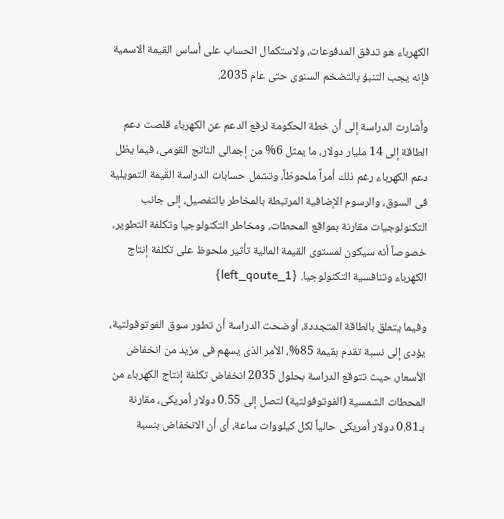الكهرباء هو تدفق المدفوعات، ولاستكمال الحساب على أساس القيمة الاسمية فإنه يجب التنبؤ بالتضخم السنوى حتى عام 2035.

وأشارت الدراسة إلى أن خطة الحكومة لرفع الدعم عن الكهرباء قلصت دعم الطاقة إلى 14 مليار دولار، ما يمثل 6% من إجمالى الناتج القومى، فيما يظل دعم الكهرباء رغم ذلك أمراً ملحوظاً، وتشمل حسابات الدراسة القيمة التمويلية فى السوق، والرسوم الإضافية المرتبطة بالمخاطر بالتفصيل، إلى جانب التكنولوجيات مقارنة بمواقع المحطات، ومخاطر التكنولوجيا وتكلفة التطوير، خصوصاً أنه سيكون لمستوى القيمة المالية تأثير ملحوظ على تكلفة إنتاج الكهرباء وتنافسية التكنولوجيا. {left_qoute_1}

وفيما يتعلق بالطاقة المتجددة، أوضحت الدراسة أن تطور سوق الفوتوفولتية، يؤدى إلى نسبة تقدم بقيمة 85%، الأمر الذى يسهم فى مزيد من انخفاض الأسعار، حيث تتوقع الدراسة بحلول 2035 انخفاض تكلفة إنتاج الكهرباء من المحطات الشمسية (الفوتوفولتية) لتصل إلى 0.55 دولار أمريكى، مقارنة بـ0.81 دولار أمريكى حالياً لكل كيلووات ساعة، أى أن الانخفاض بنسبة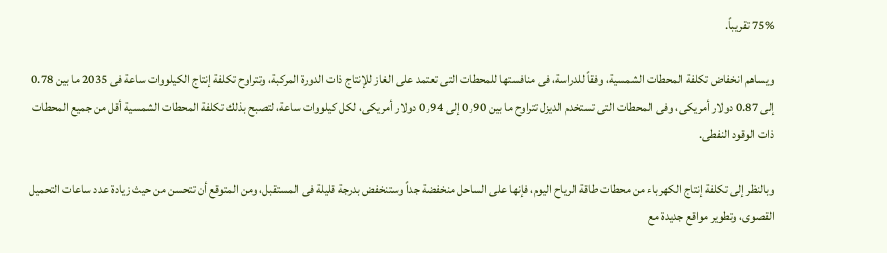75% تقريباً.

ويساهم انخفاض تكلفة المحطات الشمسية، وفقاً للدراسة، فى منافستها للمحطات التى تعتمد على الغاز للإنتاج ذات الدورة المركبة، وتتراوح تكلفة إنتاج الكيلووات ساعة فى 2035 ما بين 0.78 إلى 0.87 دولار أمريكى، وفى المحطات التى تستخدم الديزل تتراوح ما بين 0٫90 إلى 0٫94 دولار أمريكى، لكل كيلووات ساعة، لتصبح بذلك تكلفة المحطات الشمسية أقل من جميع المحطات ذات الوقود النفطى.

وبالنظر إلى تكلفة إنتاج الكهرباء من محطات طاقة الرياح اليوم، فإنها على الساحل منخفضة جداً وستنخفض بدرجة قليلة فى المستقبل، ومن المتوقع أن تتحسن من حيث زيادة عدد ساعات التحميل القصوى، وتطوير مواقع جديدة مع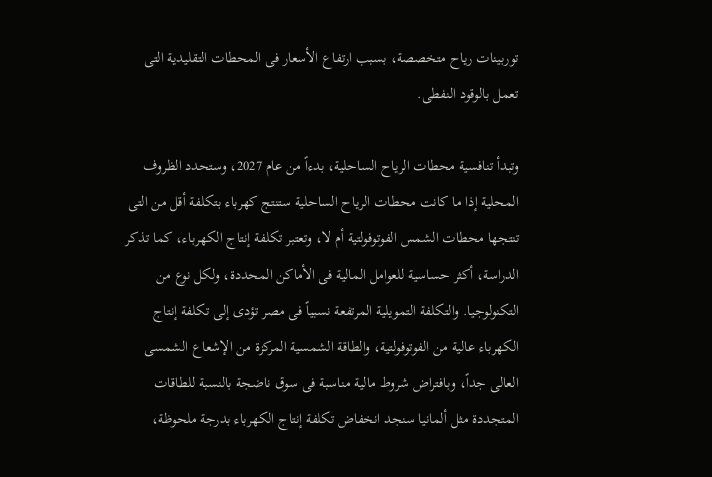توربينات رياح متخصصة، بسبب ارتفاع الأسعار فى المحطات التقليدية التى تعمل بالوقود النفطى.

وتبدأ تنافسية محطات الرياح الساحلية، بدءاً من عام 2027، وستحدد الظروف المحلية إذا ما كانت محطات الرياح الساحلية ستنتج كهرباء بتكلفة أقل من التى تنتجها محطات الشمس الفوتوفولتية أم لا، وتعتبر تكلفة إنتاج الكهرباء، كما تذكر الدراسة، أكثر حساسية للعوامل المالية فى الأماكن المحددة، ولكل نوع من التكنولوجيا. والتكلفة التمويلية المرتفعة نسبياً فى مصر تؤدى إلى تكلفة إنتاج الكهرباء عالية من الفوتوفولتية، والطاقة الشمسية المركزة من الإشعاع الشمسى العالى جداً، وبافتراض شروط مالية مناسبة فى سوق ناضجة بالنسبة للطاقات المتجددة مثل ألمانيا سنجد انخفاض تكلفة إنتاج الكهرباء بدرجة ملحوظة،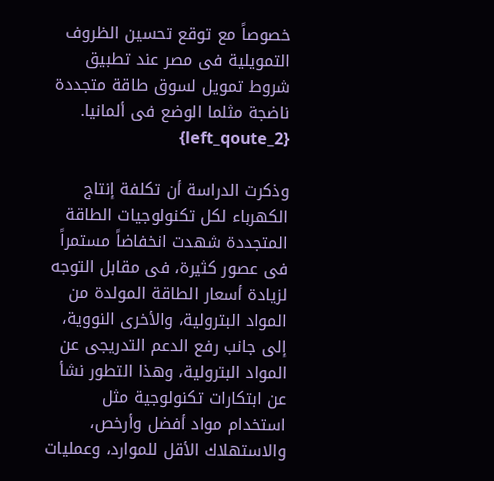خصوصاً مع توقع تحسين الظروف التمويلية فى مصر عند تطبيق شروط تمويل لسوق طاقة متجددة ناضجة مثلما الوضع فى ألمانيا. {left_qoute_2}

وذكرت الدراسة أن تكلفة إنتاج الكهرباء لكل تكنولوجيات الطاقة المتجددة شهدت انخفاضاً مستمراً فى عصور كثيرة، فى مقابل التوجه لزيادة أسعار الطاقة المولدة من المواد البترولية، والأخرى النووية، إلى جانب رفع الدعم التدريجى عن المواد البترولية، وهذا التطور نشأ عن ابتكارات تكنولوجية مثل استخدام مواد أفضل وأرخص، والاستهلاك الأقل للموارد، وعمليات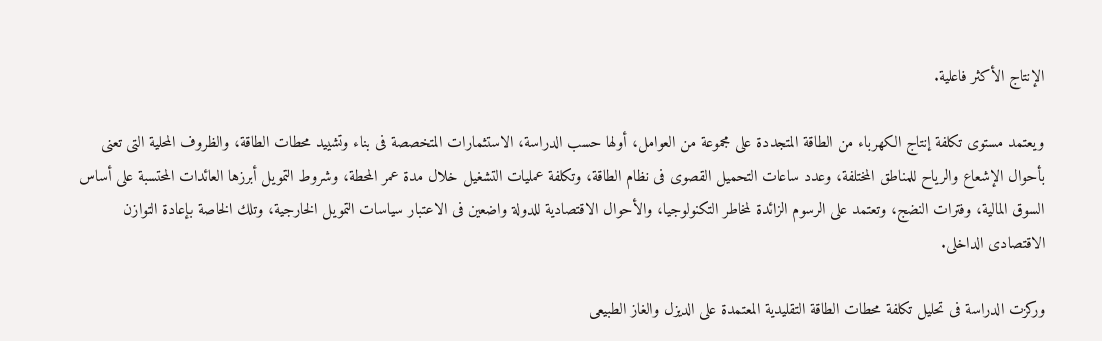الإنتاج الأكثر فاعلية.

ويعتمد مستوى تكلفة إنتاج الكهرباء من الطاقة المتجددة على مجموعة من العوامل، أولها حسب الدراسة، الاستثمارات المتخصصة فى بناء وتشييد محطات الطاقة، والظروف المحلية التى تعنى بأحوال الإشعاع والرياح للمناطق المختلفة، وعدد ساعات التحميل القصوى فى نظام الطاقة، وتكلفة عمليات التشغيل خلال مدة عمر المحطة، وشروط التمويل أبرزها العائدات المحتسبة على أساس السوق المالية، وفترات النضج، وتعتمد على الرسوم الزائدة لمخاطر التكنولوجيا، والأحوال الاقتصادية للدولة واضعين فى الاعتبار سياسات التمويل الخارجية، وتلك الخاصة بإعادة التوازن الاقتصادى الداخلى.

وركزت الدراسة فى تحليل تكلفة محطات الطاقة التقليدية المعتمدة على الديزل والغاز الطبيعى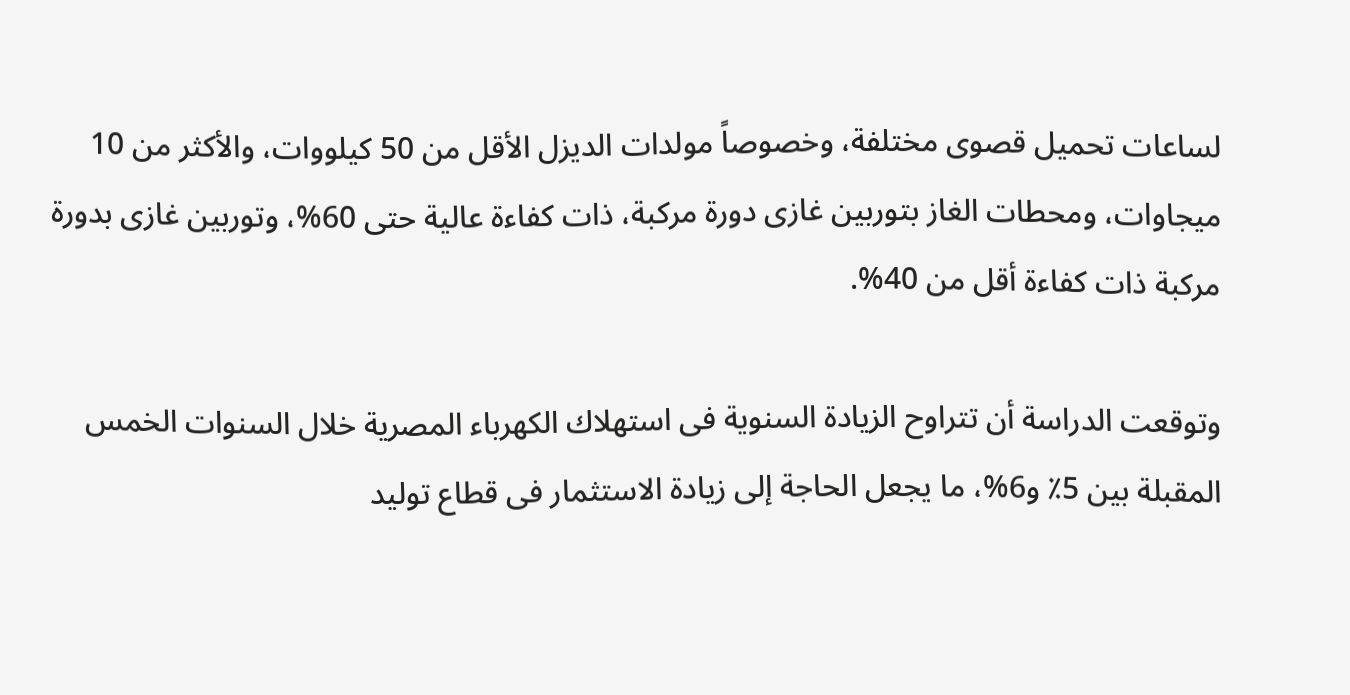لساعات تحميل قصوى مختلفة، وخصوصاً مولدات الديزل الأقل من 50 كيلووات، والأكثر من 10 ميجاوات، ومحطات الغاز بتوربين غازى دورة مركبة، ذات كفاءة عالية حتى 60%، وتوربين غازى بدورة مركبة ذات كفاءة أقل من 40%.

وتوقعت الدراسة أن تتراوح الزيادة السنوية فى استهلاك الكهرباء المصرية خلال السنوات الخمس المقبلة بين 5٪ و6%، ما يجعل الحاجة إلى زيادة الاستثمار فى قطاع توليد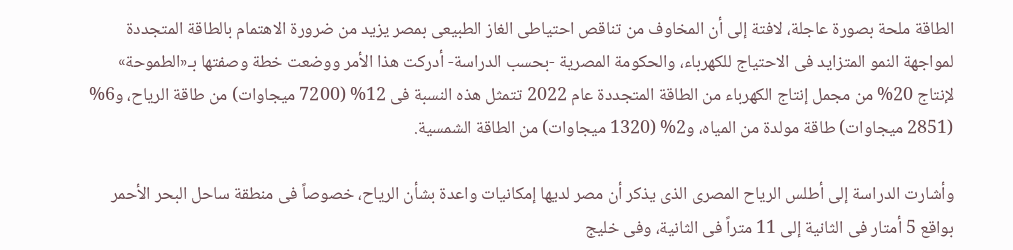الطاقة ملحة بصورة عاجلة، لافتة إلى أن المخاوف من تناقص احتياطى الغاز الطبيعى بمصر يزيد من ضرورة الاهتمام بالطاقة المتجددة لمواجهة النمو المتزايد فى الاحتياج للكهرباء، والحكومة المصرية -بحسب الدراسة- أدركت هذا الأمر ووضعت خطة وصفتها بـ«الطموحة» لإنتاج 20% من مجمل إنتاج الكهرباء من الطاقة المتجددة عام 2022 تتمثل هذه النسبة فى 12% (7200 ميجاوات) من طاقة الرياح، و6% (2851 ميجاوات) طاقة مولدة من المياه، و2% (1320 ميجاوات) من الطاقة الشمسية.

وأشارت الدراسة إلى أطلس الرياح المصرى الذى يذكر أن مصر لديها إمكانيات واعدة بشأن الرياح، خصوصاً فى منطقة ساحل البحر الأحمر بواقع 5 أمتار فى الثانية إلى 11 متراً فى الثانية، وفى خليج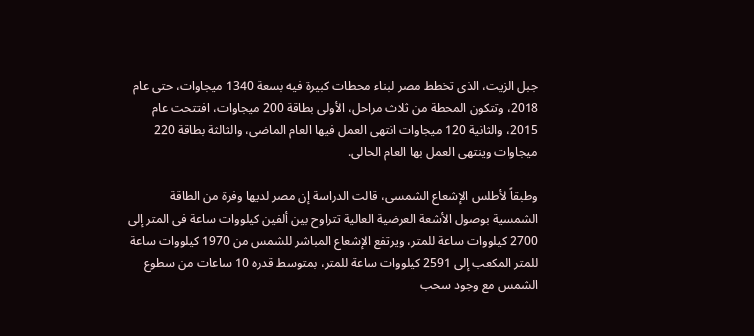جبل الزيت، الذى تخطط مصر لبناء محطات كبيرة فيه بسعة 1340 ميجاوات، حتى عام 2018، وتتكون المحطة من ثلاث مراحل، الأولى بطاقة 200 ميجاوات، افتتحت عام 2015، والثانية 120 ميجاوات انتهى العمل فيها العام الماضى، والثالثة بطاقة 220 ميجاوات وينتهى العمل بها العام الحالى.

وطبقاً لأطلس الإشعاع الشمسى، قالت الدراسة إن مصر لديها وفرة من الطاقة الشمسية بوصول الأشعة العرضية العالية تتراوح بين ألفين كيلووات ساعة فى المتر إلى 2700 كيلووات ساعة للمتر، ويرتفع الإشعاع المباشر للشمس من 1970 كيلووات ساعة للمتر المكعب إلى 2591 كيلووات ساعة للمتر، بمتوسط قدره 10 ساعات من سطوع الشمس مع وجود سحب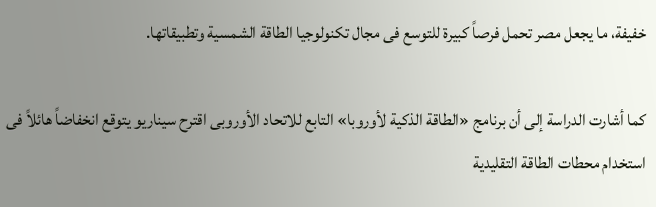خفيفة، ما يجعل مصر تحمل فرصاً كبيرة للتوسع فى مجال تكنولوجيا الطاقة الشمسية وتطبيقاتها.

كما أشارت الدراسة إلى أن برنامج «الطاقة الذكية لأوروبا» التابع للاتحاد الأوروبى اقترح سيناريو يتوقع انخفاضاً هائلاً فى استخدام محطات الطاقة التقليدية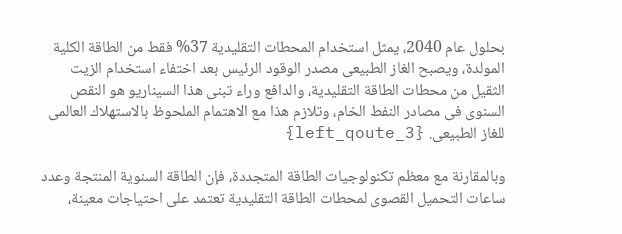بحلول عام 2040، يمثل استخدام المحطات التقليدية 37% فقط من الطاقة الكلية المولدة، ويصبح الغاز الطبيعى مصدر الوقود الرئيس بعد اختفاء استخدام الزيت الثقيل من محطات الطاقة التقليدية، والدافع وراء تبنى هذا السيناريو هو النقص السنوى فى مصادر النفط الخام، وتلازم هذا مع الاهتمام الملحوظ بالاستهلاك العالمى للغاز الطبيعى. {left_qoute_3}

وبالمقارنة مع معظم تكنولوجيات الطاقة المتجددة، فإن الطاقة السنوية المنتجة وعدد ساعات التحميل القصوى لمحطات الطاقة التقليدية تعتمد على احتياجات معينة،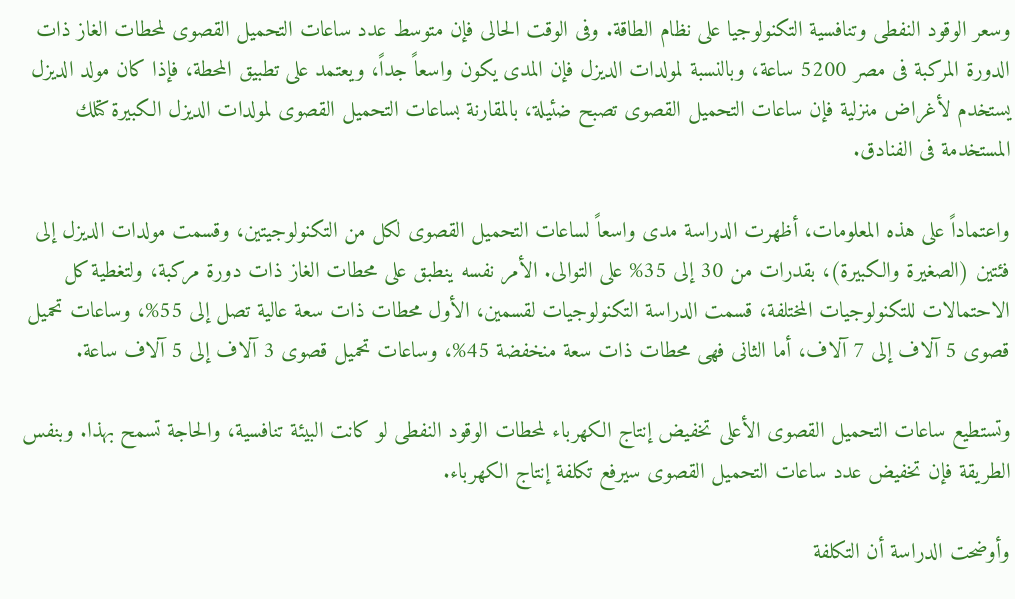وسعر الوقود النفطى وتنافسية التكنولوجيا على نظام الطاقة. وفى الوقت الحالى فإن متوسط عدد ساعات التحميل القصوى لمحطات الغاز ذات الدورة المركبة فى مصر 5200 ساعة، وبالنسبة لمولدات الديزل فإن المدى يكون واسعاً جداً، ويعتمد على تطبيق المحطة، فإذا كان مولد الديزل يستخدم لأغراض منزلية فإن ساعات التحميل القصوى تصبح ضئيلة، بالمقارنة بساعات التحميل القصوى لمولدات الديزل الكبيرة كتلك المستخدمة فى الفنادق.

واعتماداً على هذه المعلومات، أظهرت الدراسة مدى واسعاً لساعات التحميل القصوى لكل من التكنولوجيتين، وقسمت مولدات الديزل إلى فئتين (الصغيرة والكبيرة)، بقدرات من 30 إلى 35% على التوالى. الأمر نفسه ينطبق على محطات الغاز ذات دورة مركبة، ولتغطية كل الاحتمالات للتكنولوجيات المختلفة، قسمت الدراسة التكنولوجيات لقسمين، الأول محطات ذات سعة عالية تصل إلى 55%، وساعات تحميل قصوى 5 آلاف إلى 7 آلاف، أما الثانى فهى محطات ذات سعة منخفضة 45%، وساعات تحميل قصوى 3 آلاف إلى 5 آلاف ساعة.

وتستطيع ساعات التحميل القصوى الأعلى تخفيض إنتاج الكهرباء لمحطات الوقود النفطى لو كانت البيئة تنافسية، والحاجة تسمح بهذا. وبنفس الطريقة فإن تخفيض عدد ساعات التحميل القصوى سيرفع تكلفة إنتاج الكهرباء.

وأوضحت الدراسة أن التكلفة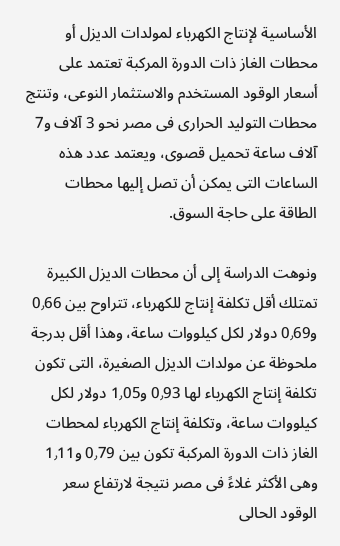الأساسية لإنتاج الكهرباء لمولدات الديزل أو محطات الغاز ذات الدورة المركبة تعتمد على أسعار الوقود المستخدم والاستثمار النوعى، وتنتج محطات التوليد الحرارى فى مصر نحو 3 آلاف و7 آلاف ساعة تحميل قصوى، ويعتمد عدد هذه الساعات التى يمكن أن تصل إليها محطات الطاقة على حاجة السوق.

ونوهت الدراسة إلى أن محطات الديزل الكبيرة تمتلك أقل تكلفة إنتاج للكهرباء، تتراوح بين 0٫66 و0٫69 دولار لكل كيلووات ساعة، وهذا أقل بدرجة ملحوظة عن مولدات الديزل الصغيرة، التى تكون تكلفة إنتاج الكهرباء لها 0٫93 و1٫05 دولار لكل كيلووات ساعة، وتكلفة إنتاج الكهرباء لمحطات الغاز ذات الدورة المركبة تكون بين 0٫79 و1٫11 وهى الأكثر غلاءً فى مصر نتيجة لارتفاع سعر الوقود الحالى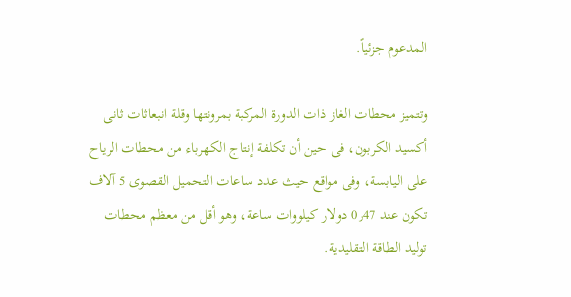المدعوم جزئياً.

وتتميز محطات الغاز ذات الدورة المركبة بمرونتها وقلة انبعاثات ثانى أكسيد الكربون، فى حين أن تكلفة إنتاج الكهرباء من محطات الرياح على اليابسة، وفى مواقع حيث عدد ساعات التحميل القصوى 5 آلاف تكون عند 0٫47 دولار كيلووات ساعة، وهو أقل من معظم محطات توليد الطاقة التقليدية.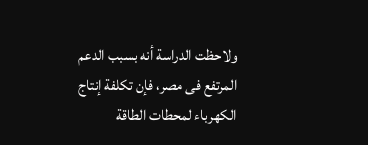ولاحظت الدراسة أنه بسبب الدعم المرتفع فى مصر، فإن تكلفة إنتاج الكهرباء لمحطات الطاقة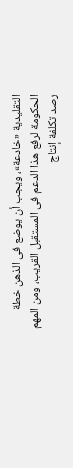التقليدية «خادعة»، ويجب أن يوضع فى الذهن خطة الحكومة لرفع هذا الدعم فى المستقبل القريب، ومن المهم رصد تكلفة إنتاج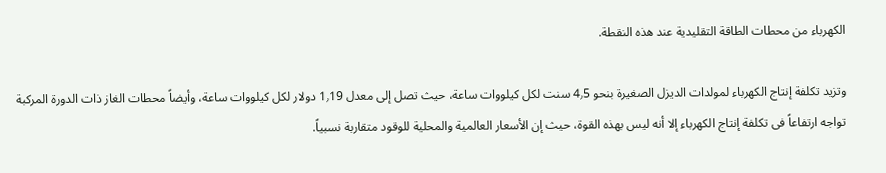الكهرباء من محطات الطاقة التقليدية عند هذه النقطة.

وتزيد تكلفة إنتاج الكهرباء لمولدات الديزل الصغيرة بنحو 4٫5 سنت لكل كيلووات ساعة، حيث تصل إلى معدل 1٫19 دولار لكل كيلووات ساعة، وأيضاً محطات الغاز ذات الدورة المركبة تواجه ارتفاعاً فى تكلفة إنتاج الكهرباء إلا أنه ليس بهذه القوة، حيث إن الأسعار العالمية والمحلية للوقود متقاربة نسبياً.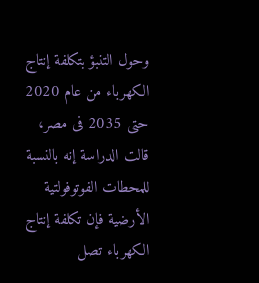وحول التنبؤ بتكلفة إنتاج الكهرباء من عام 2020 حتى 2035 فى مصر، قالت الدراسة إنه بالنسبة للمحطات الفوتوفولتية الأرضية فإن تكلفة إنتاج الكهرباء تصل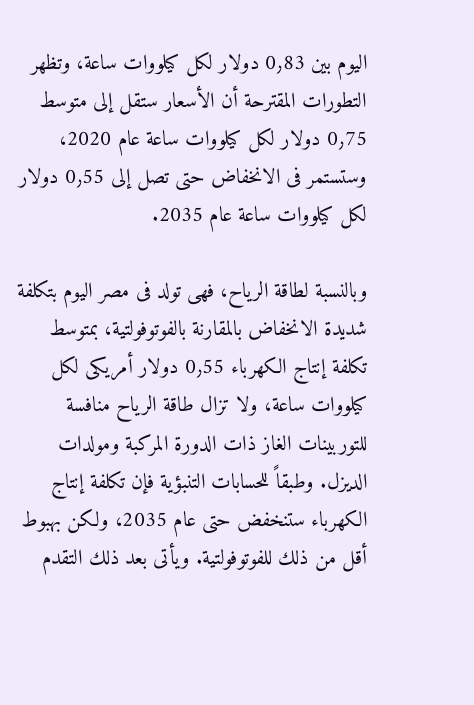اليوم بين 0٫83 دولار لكل كيلووات ساعة، وتظهر التطورات المقترحة أن الأسعار ستقل إلى متوسط 0٫75 دولار لكل كيلووات ساعة عام 2020، وستستمر فى الانخفاض حتى تصل إلى 0٫55 دولار لكل كيلووات ساعة عام 2035.

وبالنسبة لطاقة الرياح، فهى تولد فى مصر اليوم بتكلفة شديدة الانخفاض بالمقارنة بالفوتوفولتية، بمتوسط تكلفة إنتاج الكهرباء 0٫55 دولار أمريكى لكل كيلووات ساعة، ولا تزال طاقة الرياح منافسة للتوربينات الغاز ذات الدورة المركبة ومولدات الديزل. وطبقاً للحسابات التنبؤية فإن تكلفة إنتاج الكهرباء ستنخفض حتى عام 2035، ولكن بهبوط أقل من ذلك للفوتوفولتية. ويأتى بعد ذلك التقدم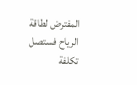المفترض لطاقة الرياح فستصل تكلفة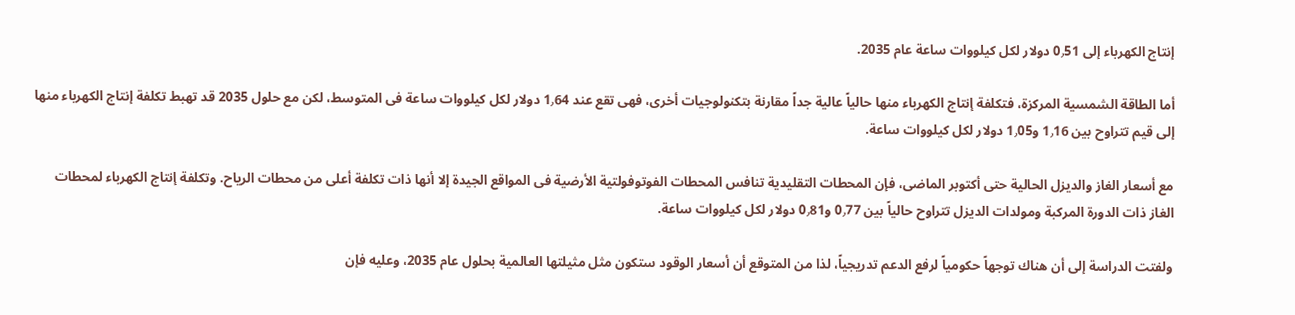إنتاج الكهرباء إلى 0٫51 دولار لكل كيلووات ساعة عام 2035.

أما الطاقة الشمسية المركزة، فتكلفة إنتاج الكهرباء منها حالياً عالية جداً مقارنة بتكنولوجيات أخرى، فهى تقع عند 1٫64 دولار لكل كيلووات ساعة فى المتوسط، لكن مع حلول 2035 قد تهبط تكلفة إنتاج الكهرباء منها إلى قيم تتراوح بين 1٫16 و1٫05 دولار لكل كيلووات ساعة.

مع أسعار الغاز والديزل الحالية حتى أكتوبر الماضى، فإن المحطات التقليدية تنافس المحطات الفوتوفولتية الأرضية فى المواقع الجيدة إلا أنها ذات تكلفة أعلى من محطات الرياح. وتكلفة إنتاج الكهرباء لمحطات الغاز ذات الدورة المركبة ومولدات الديزل تتراوح حالياً بين 0٫77 و0٫81 دولار لكل كيلووات ساعة.

ولفتت الدراسة إلى أن هناك توجهاً حكومياً لرفع الدعم تدريجياً، لذا من المتوقع أن أسعار الوقود ستكون مثل مثيلتها العالمية بحلول عام 2035، وعليه فإن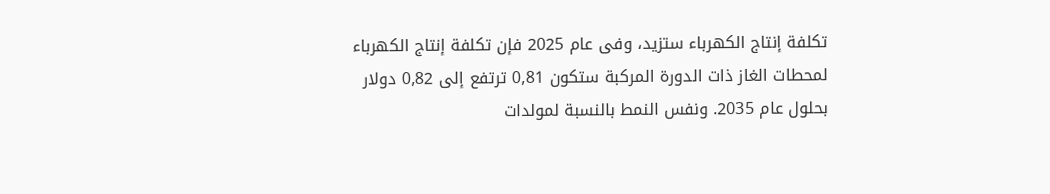تكلفة إنتاج الكهرباء ستزيد، وفى عام 2025 فإن تكلفة إنتاج الكهرباء لمحطات الغاز ذات الدورة المركبة ستكون 0٫81 ترتفع إلى 0٫82 دولار بحلول عام 2035. ونفس النمط بالنسبة لمولدات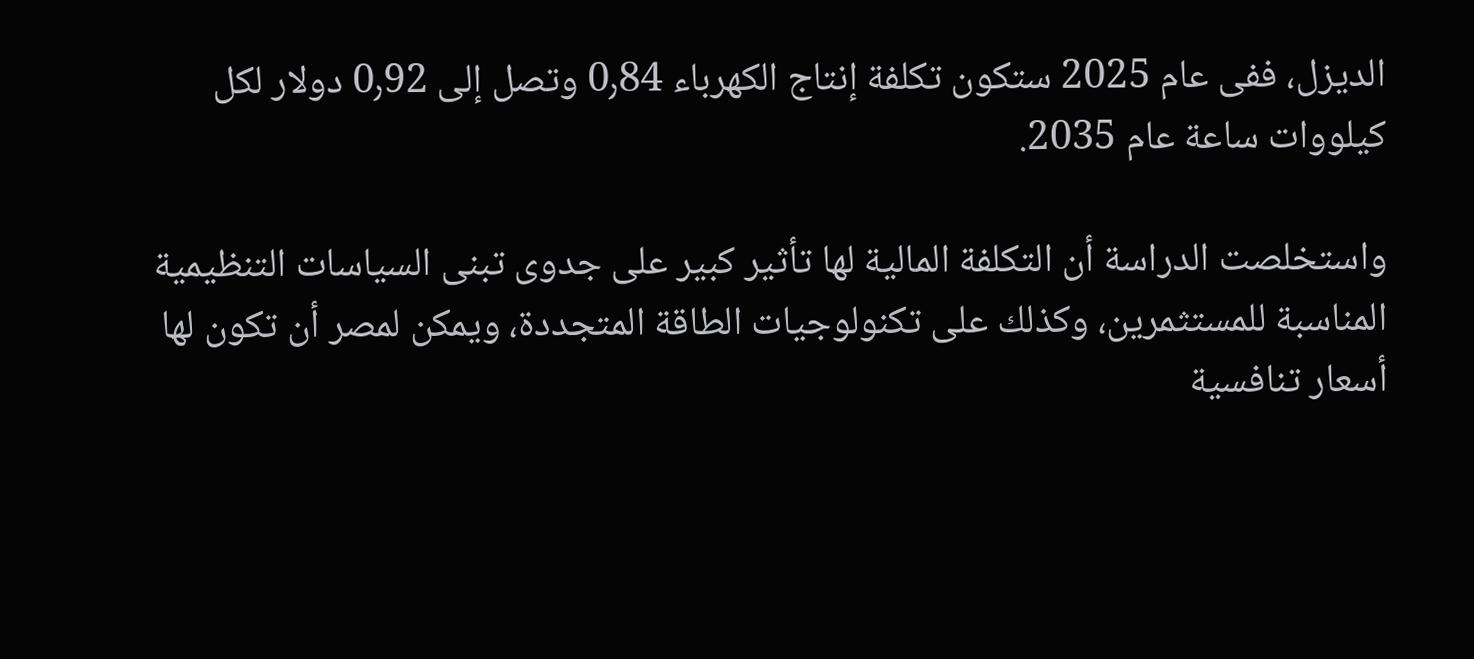الديزل، ففى عام 2025 ستكون تكلفة إنتاج الكهرباء 0٫84 وتصل إلى 0٫92 دولار لكل كيلووات ساعة عام 2035.

واستخلصت الدراسة أن التكلفة المالية لها تأثير كبير على جدوى تبنى السياسات التنظيمية المناسبة للمستثمرين، وكذلك على تكنولوجيات الطاقة المتجددة، ويمكن لمصر أن تكون لها أسعار تنافسية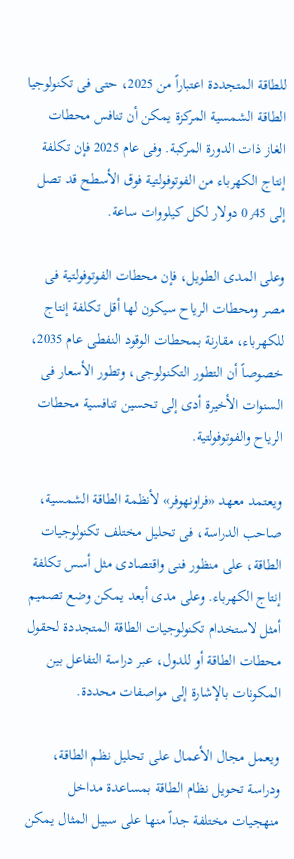للطاقة المتجددة اعتباراً من 2025، حتى فى تكنولوجيا الطاقة الشمسية المركزة يمكن أن تنافس محطات الغاز ذات الدورة المركبة. وفى عام 2025 فإن تكلفة إنتاج الكهرباء من الفوتوفولتية فوق الأسطح قد تصل إلى 0٫45 دولار لكل كيلووات ساعة.

وعلى المدى الطويل، فإن محطات الفوتوفولتية فى مصر ومحطات الرياح سيكون لها أقل تكلفة إنتاج للكهرباء، مقارنة بمحطات الوقود النفطى عام 2035، خصوصاً أن التطور التكنولوجى، وتطور الأسعار فى السنوات الأخيرة أدى إلى تحسين تنافسية محطات الرياح والفوتوفولتية.

ويعتمد معهد «فراونهوفر» لأنظمة الطاقة الشمسية، صاحب الدراسة، فى تحليل مختلف تكنولوجيات الطاقة، على منظور فنى واقتصادى مثل أسس تكلفة إنتاج الكهرباء. وعلى مدى أبعد يمكن وضع تصميم أمثل لاستخدام تكنولوجيات الطاقة المتجددة لحقول محطات الطاقة أو للدول، عبر دراسة التفاعل بين المكونات بالإشارة إلى مواصفات محددة.

ويعمل مجال الأعمال على تحليل نظم الطاقة، ودراسة تحويل نظام الطاقة بمساعدة مداخل منهجيات مختلفة جداً منها على سبيل المثال يمكن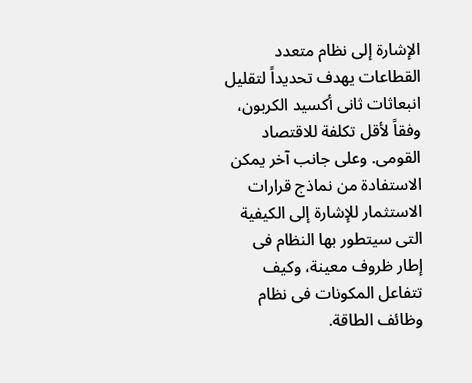الإشارة إلى نظام متعدد القطاعات يهدف تحديداً لتقليل انبعاثات ثانى أكسيد الكربون، وفقاً لأقل تكلفة للاقتصاد القومى. وعلى جانب آخر يمكن الاستفادة من نماذج قرارات الاستثمار للإشارة إلى الكيفية التى سيتطور بها النظام فى إطار ظروف معينة، وكيف تتفاعل المكونات فى نظام وظائف الطاقة.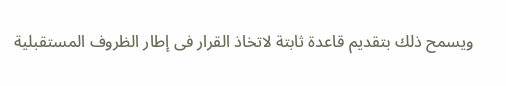ويسمح ذلك بتقديم قاعدة ثابتة لاتخاذ القرار فى إطار الظروف المستقبلية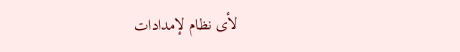لأى نظام لإمدادات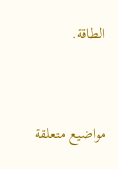الطاقة.


مواضيع متعلقة